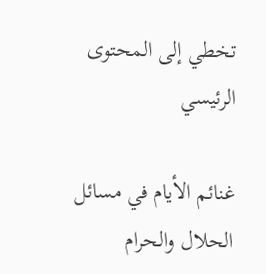تخطي إلى المحتوى الرئيسي

غنائم الأيام في مسائل الحلال والحرام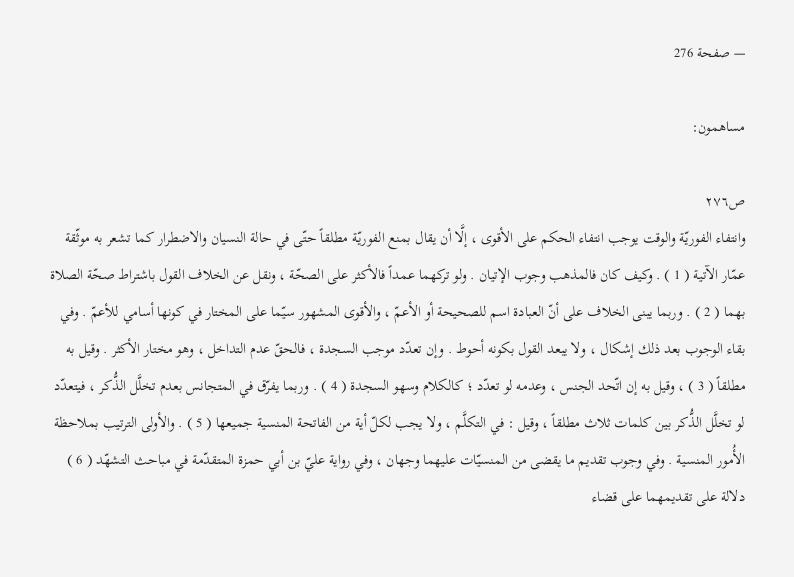— صفحة 276

مساهمون:

ص٢٧٦
وانتفاء الفوريّة والوقت يوجب انتفاء الحكم على الأقوى ، إلَّا أن يقال بمنع الفوريّة مطلقاً حتّى في حالة النسيان والاضطرار كما تشعر به موثّقة عمّار الآتية ( 1 ) . وكيف كان فالمذهب وجوب الإتيان . ولو تركهما عمداً فالأكثر على الصحّة ، ونقل عن الخلاف القول باشتراط صحّة الصلاة بهما ( 2 ) . وربما يبنى الخلاف على أنّ العبادة اسم للصحيحة أو الأعمّ ، والأقوى المشهور سيّما على المختار في كونها أسامي للأعمّ . وفي بقاء الوجوب بعد ذلك إشكال ، ولا يبعد القول بكونه أحوط . وإن تعدّد موجب السجدة ، فالحقّ عدم التداخل ، وهو مختار الأكثر . وقيل به مطلقاً ( 3 ) ، وقيل به إن اتّحد الجنس ، وعدمه لو تعدّد ؛ كالكلام وسهو السجدة ( 4 ) . وربما يفرّق في المتجانس بعدم تخلَّل الذُّكر ، فيتعدّد لو تخلَّل الذُّكر بين كلمات ثلاث مطلقاً ، وقيل : في التكلَّم ، ولا يجب لكلّ أية من الفاتحة المنسية جميعها ( 5 ) . والأولى الترتيب بملاحظة الأُمور المنسية . وفي وجوب تقديم ما يقضى من المنسيّات عليهما وجهان ، وفي رواية عليّ بن أبي حمزة المتقدّمة في مباحث التشهّد ( 6 ) دلالة على تقديمهما على قضاء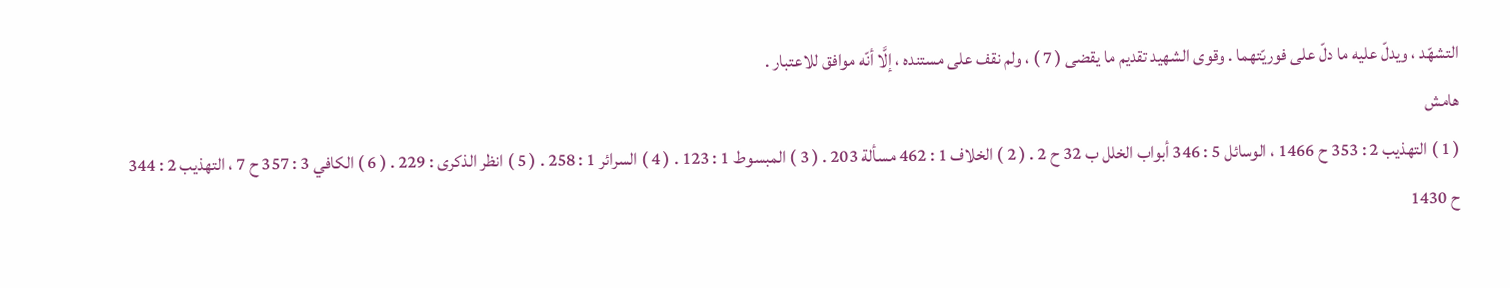التشهّد ، ويدلّ عليه ما دلّ على فوريّتهما . وقوى الشهيد تقديم ما يقضى ( 7 ) ، ولم نقف على مستنده ، إلَّا أنّه موافق للاعتبار .
هامش
( 1 ) التهذيب 2 : 353 ح 1466 ، الوسائل 5 : 346 أبواب الخلل ب 32 ح 2 . ( 2 ) الخلاف 1 : 462 مسألة 203 . ( 3 ) المبسوط 1 : 123 . ( 4 ) السرائر 1 : 258 . ( 5 ) انظر الذكرى : 229 . ( 6 ) الكافي 3 : 357 ح 7 ، التهذيب 2 : 344 ح 1430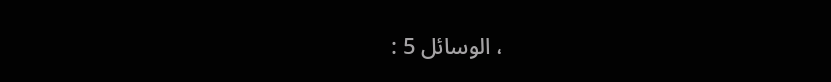، الوسائل 5 :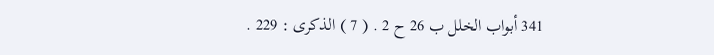341 أبواب الخلل ب 26 ح 2 . ( 7 ) الذكرى : 229 .